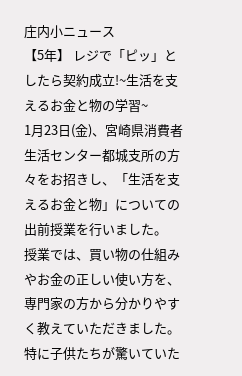庄内小ニュース
【5年】 レジで「ピッ」としたら契約成立!~生活を支えるお金と物の学習~
1月23日(金)、宮崎県消費者生活センター都城支所の方々をお招きし、「生活を支えるお金と物」についての出前授業を行いました。
授業では、買い物の仕組みやお金の正しい使い方を、専門家の方から分かりやすく教えていただきました。特に子供たちが驚いていた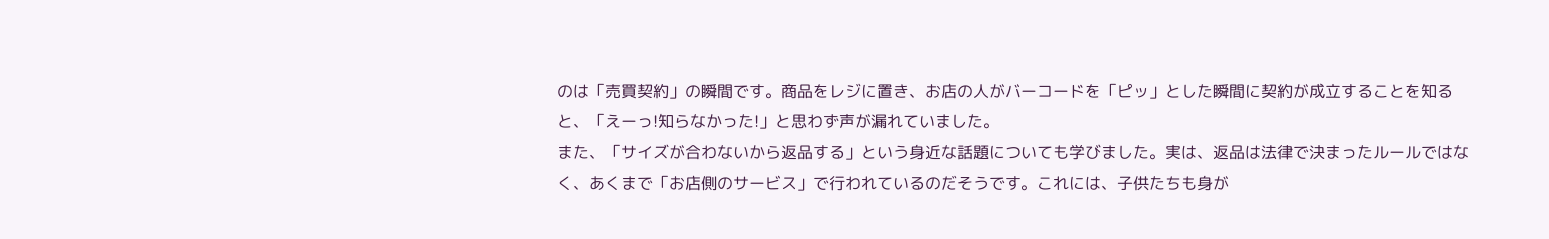のは「売買契約」の瞬間です。商品をレジに置き、お店の人がバーコードを「ピッ」とした瞬間に契約が成立することを知ると、「えーっ!知らなかった!」と思わず声が漏れていました。
また、「サイズが合わないから返品する」という身近な話題についても学びました。実は、返品は法律で決まったルールではなく、あくまで「お店側のサービス」で行われているのだそうです。これには、子供たちも身が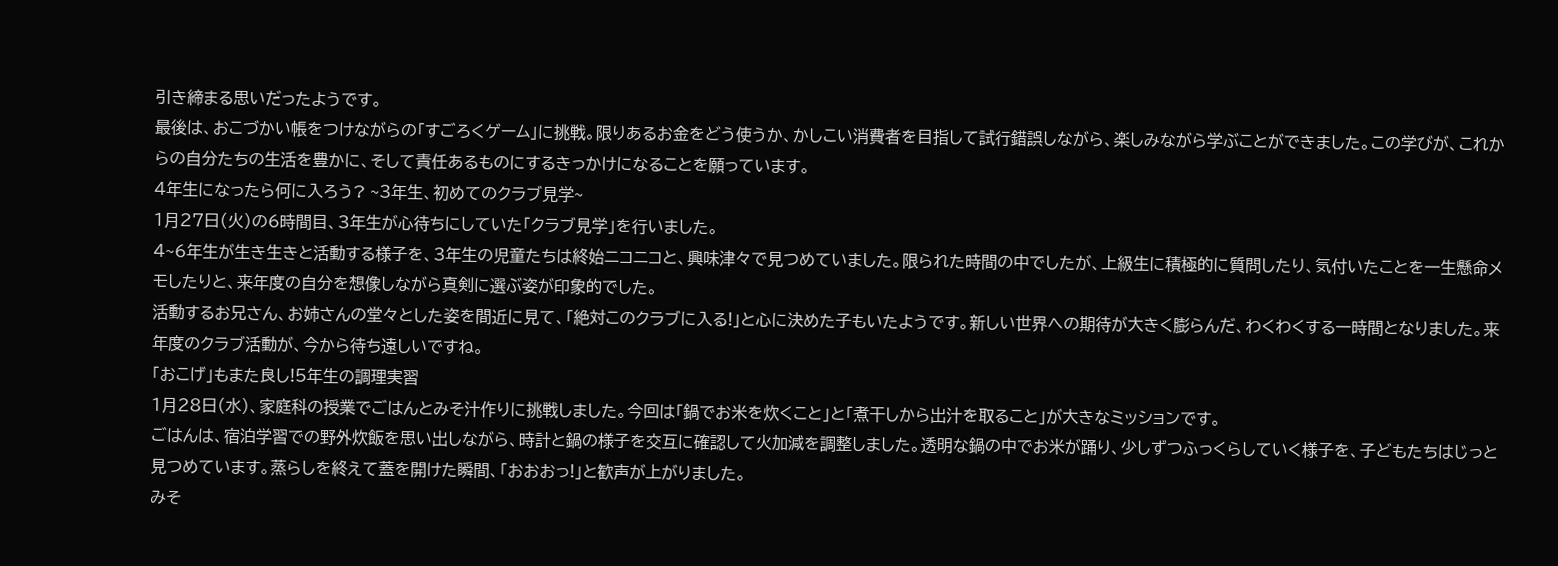引き締まる思いだったようです。
最後は、おこづかい帳をつけながらの「すごろくゲーム」に挑戦。限りあるお金をどう使うか、かしこい消費者を目指して試行錯誤しながら、楽しみながら学ぶことができました。この学びが、これからの自分たちの生活を豊かに、そして責任あるものにするきっかけになることを願っています。
4年生になったら何に入ろう? ~3年生、初めてのクラブ見学~
1月27日(火)の6時間目、3年生が心待ちにしていた「クラブ見学」を行いました。
4~6年生が生き生きと活動する様子を、3年生の児童たちは終始ニコニコと、興味津々で見つめていました。限られた時間の中でしたが、上級生に積極的に質問したり、気付いたことを一生懸命メモしたりと、来年度の自分を想像しながら真剣に選ぶ姿が印象的でした。
活動するお兄さん、お姉さんの堂々とした姿を間近に見て、「絶対このクラブに入る!」と心に決めた子もいたようです。新しい世界への期待が大きく膨らんだ、わくわくする一時間となりました。来年度のクラブ活動が、今から待ち遠しいですね。
「おこげ」もまた良し!5年生の調理実習
1月28日(水)、家庭科の授業でごはんとみそ汁作りに挑戦しました。今回は「鍋でお米を炊くこと」と「煮干しから出汁を取ること」が大きなミッションです。
ごはんは、宿泊学習での野外炊飯を思い出しながら、時計と鍋の様子を交互に確認して火加減を調整しました。透明な鍋の中でお米が踊り、少しずつふっくらしていく様子を、子どもたちはじっと見つめています。蒸らしを終えて蓋を開けた瞬間、「おおおっ!」と歓声が上がりました。
みそ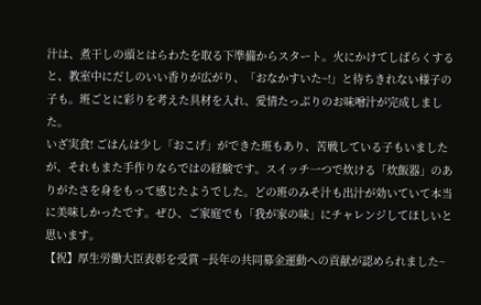汁は、煮干しの頭とはらわたを取る下準備からスタート。火にかけてしばらくすると、教室中にだしのいい香りが広がり、「おなかすいた~!」と待ちきれない様子の子も。班ごとに彩りを考えた具材を入れ、愛情たっぷりのお味噌汁が完成しました。
いざ実食! ごはんは少し「おこげ」ができた班もあり、苦戦している子もいましたが、それもまた手作りならではの経験です。スイッチ一つで炊ける「炊飯器」のありがたさを身をもって感じたようでした。どの班のみそ汁も出汁が効いていて本当に美味しかったです。ぜひ、ご家庭でも「我が家の味」にチャレンジしてほしいと思います。
【祝】厚生労働大臣表彰を受賞 ~長年の共同募金運動への貢献が認められました~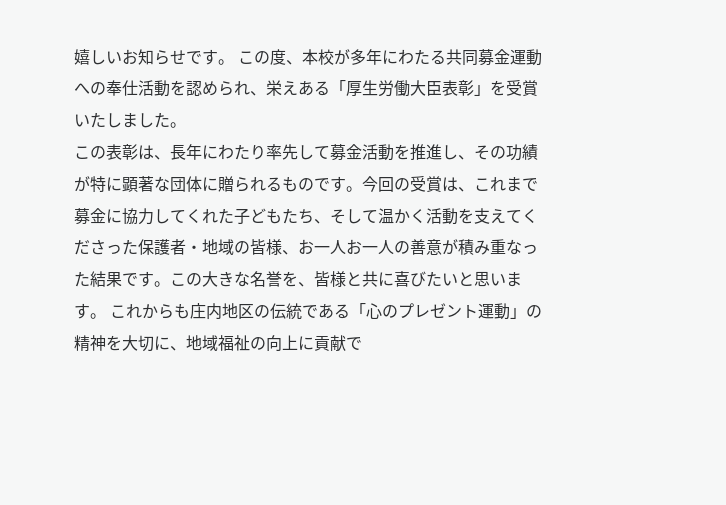嬉しいお知らせです。 この度、本校が多年にわたる共同募金運動への奉仕活動を認められ、栄えある「厚生労働大臣表彰」を受賞いたしました。
この表彰は、長年にわたり率先して募金活動を推進し、その功績が特に顕著な団体に贈られるものです。今回の受賞は、これまで募金に協力してくれた子どもたち、そして温かく活動を支えてくださった保護者・地域の皆様、お一人お一人の善意が積み重なった結果です。この大きな名誉を、皆様と共に喜びたいと思います。 これからも庄内地区の伝統である「心のプレゼント運動」の精神を大切に、地域福祉の向上に貢献で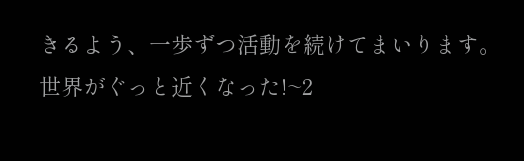きるよう、一歩ずつ活動を続けてまいります。
世界がぐっと近くなった!~2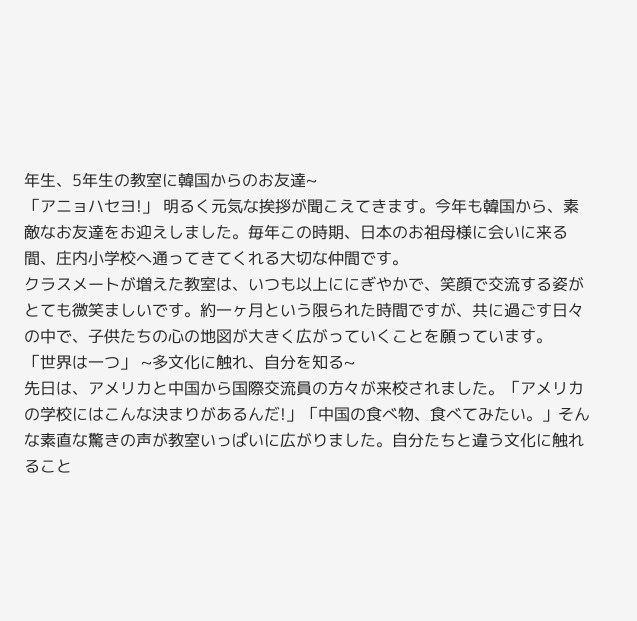年生、5年生の教室に韓国からのお友達~
「アニョハセヨ!」 明るく元気な挨拶が聞こえてきます。今年も韓国から、素敵なお友達をお迎えしました。毎年この時期、日本のお祖母様に会いに来る間、庄内小学校へ通ってきてくれる大切な仲間です。
クラスメートが増えた教室は、いつも以上ににぎやかで、笑顔で交流する姿がとても微笑ましいです。約一ヶ月という限られた時間ですが、共に過ごす日々の中で、子供たちの心の地図が大きく広がっていくことを願っています。
「世界は一つ」 ~多文化に触れ、自分を知る~
先日は、アメリカと中国から国際交流員の方々が来校されました。「アメリカの学校にはこんな決まりがあるんだ!」「中国の食べ物、食べてみたい。」そんな素直な驚きの声が教室いっぱいに広がりました。自分たちと違う文化に触れること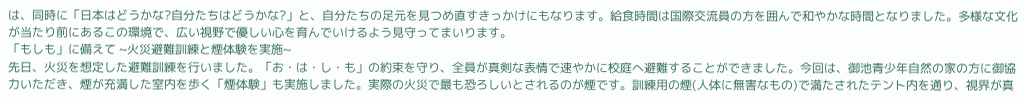は、同時に「日本はどうかな?自分たちはどうかな?」と、自分たちの足元を見つめ直すきっかけにもなります。給食時間は国際交流員の方を囲んで和やかな時間となりました。多様な文化が当たり前にあるこの環境で、広い視野で優しい心を育んでいけるよう見守ってまいります。
「もしも」に備えて ~火災避難訓練と煙体験を実施~
先日、火災を想定した避難訓練を行いました。「お・は・し・も」の約束を守り、全員が真剣な表情で速やかに校庭へ避難することができました。今回は、御池青少年自然の家の方に御協力いただき、煙が充満した室内を歩く「煙体験」も実施しました。実際の火災で最も恐ろしいとされるのが煙です。訓練用の煙(人体に無害なもの)で満たされたテント内を通り、視界が真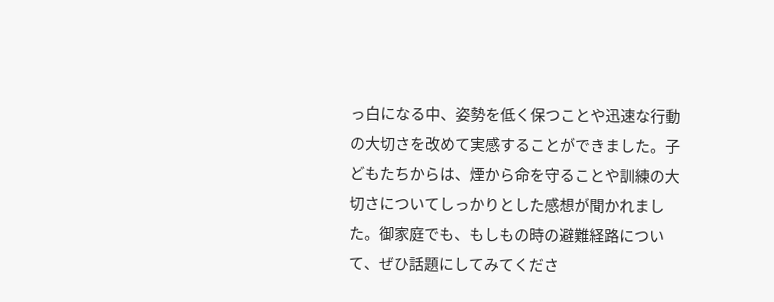っ白になる中、姿勢を低く保つことや迅速な行動の大切さを改めて実感することができました。子どもたちからは、煙から命を守ることや訓練の大切さについてしっかりとした感想が聞かれました。御家庭でも、もしもの時の避難経路について、ぜひ話題にしてみてくださ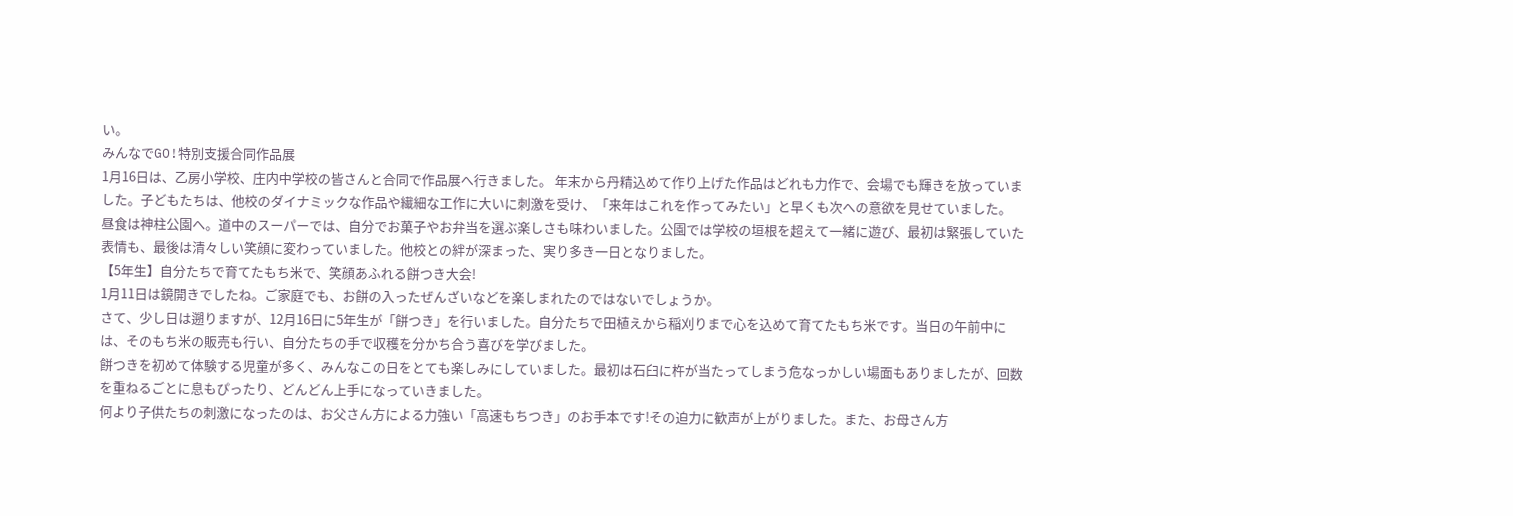い。
みんなでGO!特別支援合同作品展
1月16日は、乙房小学校、庄内中学校の皆さんと合同で作品展へ行きました。 年末から丹精込めて作り上げた作品はどれも力作で、会場でも輝きを放っていました。子どもたちは、他校のダイナミックな作品や繊細な工作に大いに刺激を受け、「来年はこれを作ってみたい」と早くも次への意欲を見せていました。
昼食は神柱公園へ。道中のスーパーでは、自分でお菓子やお弁当を選ぶ楽しさも味わいました。公園では学校の垣根を超えて一緒に遊び、最初は緊張していた表情も、最後は清々しい笑顔に変わっていました。他校との絆が深まった、実り多き一日となりました。
【5年生】自分たちで育てたもち米で、笑顔あふれる餅つき大会!
1月11日は鏡開きでしたね。ご家庭でも、お餅の入ったぜんざいなどを楽しまれたのではないでしょうか。
さて、少し日は遡りますが、12月16日に5年生が「餅つき」を行いました。自分たちで田植えから稲刈りまで心を込めて育てたもち米です。当日の午前中には、そのもち米の販売も行い、自分たちの手で収穫を分かち合う喜びを学びました。
餅つきを初めて体験する児童が多く、みんなこの日をとても楽しみにしていました。最初は石臼に杵が当たってしまう危なっかしい場面もありましたが、回数を重ねるごとに息もぴったり、どんどん上手になっていきました。
何より子供たちの刺激になったのは、お父さん方による力強い「高速もちつき」のお手本です!その迫力に歓声が上がりました。また、お母さん方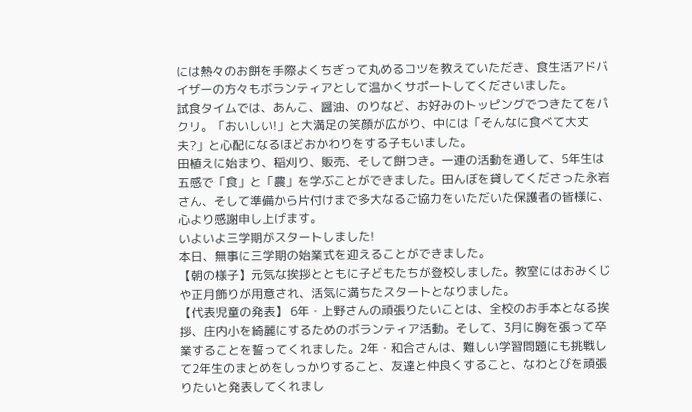には熱々のお餅を手際よくちぎって丸めるコツを教えていただき、食生活アドバイザーの方々もボランティアとして温かくサポートしてくださいました。
試食タイムでは、あんこ、醤油、のりなど、お好みのトッピングでつきたてをパクリ。「おいしい!」と大満足の笑顔が広がり、中には「そんなに食べて大丈夫?」と心配になるほどおかわりをする子もいました。
田植えに始まり、稲刈り、販売、そして餅つき。一連の活動を通して、5年生は五感で「食」と「農」を学ぶことができました。田んぼを貸してくださった永岩さん、そして準備から片付けまで多大なるご協力をいただいた保護者の皆様に、心より感謝申し上げます。
いよいよ三学期がスタートしました!
本日、無事に三学期の始業式を迎えることができました。
【朝の様子】元気な挨拶とともに子どもたちが登校しました。教室にはおみくじや正月飾りが用意され、活気に満ちたスタートとなりました。
【代表児童の発表】 6年・上野さんの頑張りたいことは、全校のお手本となる挨拶、庄内小を綺麗にするためのボランティア活動。そして、3月に胸を張って卒業することを誓ってくれました。2年・和合さんは、難しい学習問題にも挑戦して2年生のまとめをしっかりすること、友達と仲良くすること、なわとびを頑張りたいと発表してくれまし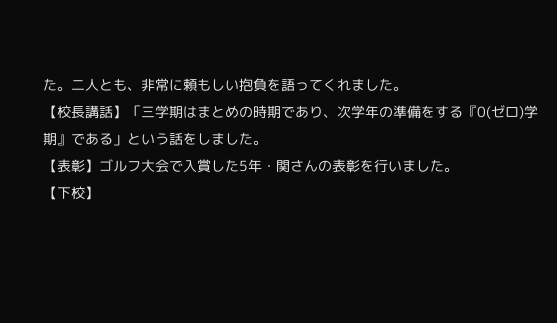た。二人とも、非常に頼もしい抱負を語ってくれました。
【校長講話】「三学期はまとめの時期であり、次学年の準備をする『0(ゼロ)学期』である」という話をしました。
【表彰】ゴルフ大会で入賞した5年・関さんの表彰を行いました。
【下校】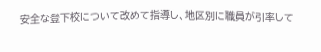安全な登下校について改めて指導し、地区別に職員が引率して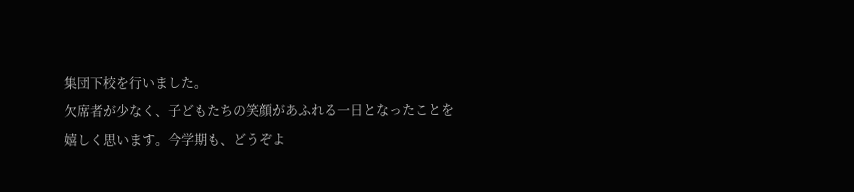集団下校を行いました。
欠席者が少なく、子どもたちの笑顔があふれる一日となったことを嬉しく思います。今学期も、どうぞよ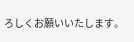ろしくお願いいたします。